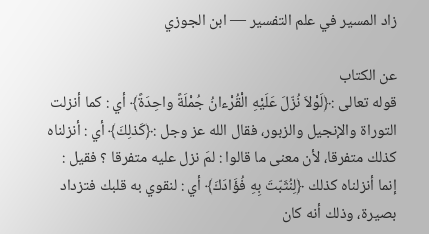زاد المسير في علم التفسير — ابن الجوزي

عن الكتاب
قوله تعالى :﴿لَوْلاَ نُزّلَ عَلَيْهِ الْقُرْءانُ جُمْلَةً واحِدَةً﴾ أي : كما أنزلت التوراة والإنجيل والزبور، فقال الله عز وجل :﴿كَذلِكَ﴾ أي : أنزلناه كذلك متفرقا، لأن معنى ما قالوا : لمَ نزل عليه متفرقا ؟ فقيل : إنما أنزلناه كذلك ﴿لِنُثَبّتَ بِهِ فُؤَادَكَ﴾ أي : لنقوي به قلبك فتزداد بصيرة، وذلك أنه كان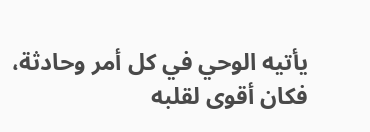يأتيه الوحي في كل أمر وحادثة، فكان أقوى لقلبه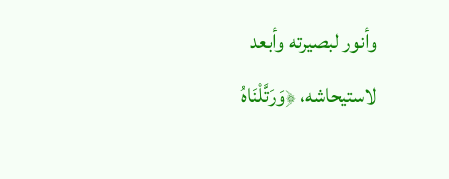وأنور لبصيرته وأبعد لاستيحاشه، ﴿وَرَتَّلْنَاهُ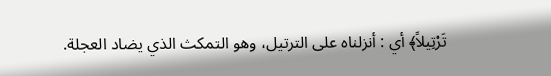تَرْتِيلاً﴾ أي : أنزلناه على الترتيل، وهو التمكث الذي يضاد العجلة.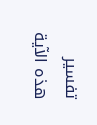تفسير هذه الآية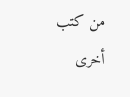من كتب أخرى